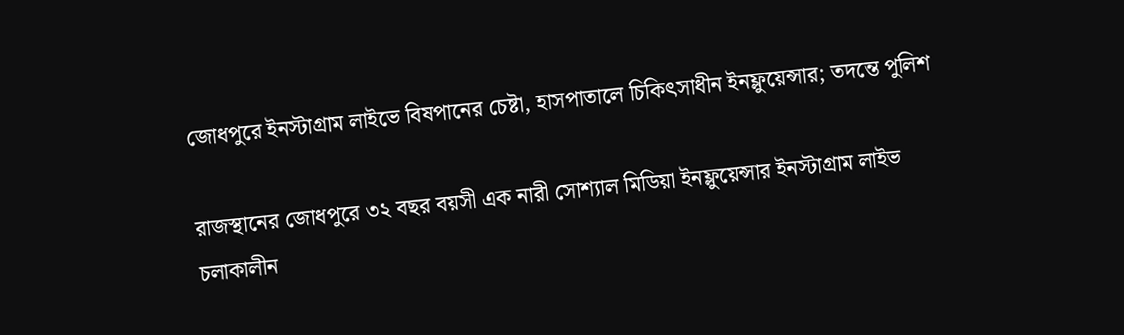জোধপুরে ইনস্টাগ্রাম লাইভে বিষপানের চেষ্টা, হাসপাতালে চিকিৎসাধীন ইনফ্লুয়েন্সার; তদন্তে পুলিশ

রাজস্থানের জোধপুরে ৩২ বছর বয়সী এক নারী সোশ্যাল মিডিয়া ইনফ্লুয়েন্সার ইনস্টাগ্রাম লাইভ চলাকালীন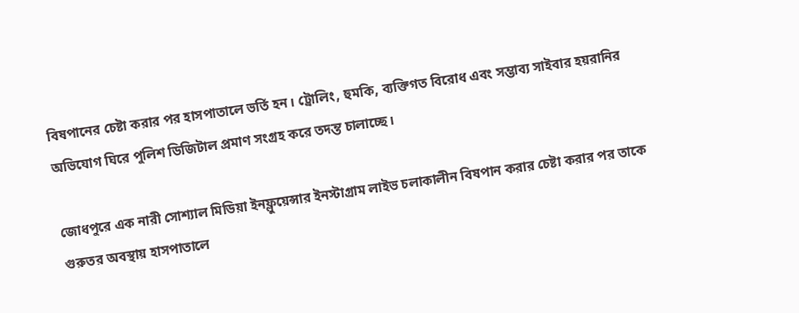বিষপানের চেষ্টা করার পর হাসপাতালে ভর্তি হন। ট্রোলিং, হুমকি, ব্যক্তিগত বিরোধ এবং সম্ভাব্য সাইবার হয়রানির অভিযোগ ঘিরে পুলিশ ডিজিটাল প্রমাণ সংগ্রহ করে তদন্ত চালাচ্ছে।

জোধপুরে এক নারী সোশ্যাল মিডিয়া ইনফ্লুয়েন্সার ইনস্টাগ্রাম লাইভ চলাকালীন বিষপান করার চেষ্টা করার পর তাকে গুরুতর অবস্থায় হাসপাতালে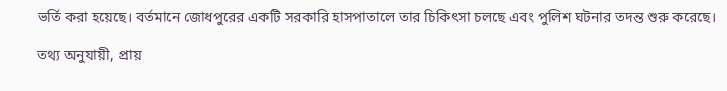ভর্তি করা হয়েছে। বর্তমানে জোধপুরের একটি সরকারি হাসপাতালে তার চিকিৎসা চলছে এবং পুলিশ ঘটনার তদন্ত শুরু করেছে।

তথ্য অনুযায়ী, প্রায়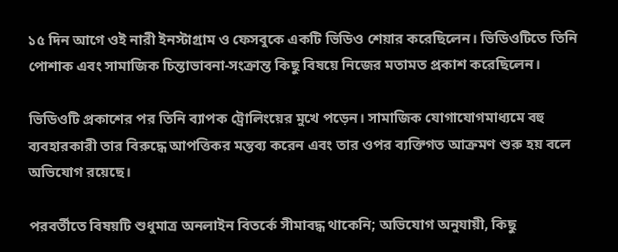১৫ দিন আগে ওই নারী ইনস্টাগ্রাম ও ফেসবুকে একটি ভিডিও শেয়ার করেছিলেন। ভিডিওটিতে তিনি পোশাক এবং সামাজিক চিন্তাভাবনা-সংক্রান্ত কিছু বিষয়ে নিজের মতামত প্রকাশ করেছিলেন।

ভিডিওটি প্রকাশের পর তিনি ব্যাপক ট্রোলিংয়ের মুখে পড়েন। সামাজিক যোগাযোগমাধ্যমে বহু ব্যবহারকারী তার বিরুদ্ধে আপত্তিকর মন্তব্য করেন এবং তার ওপর ব্যক্তিগত আক্রমণ শুরু হয় বলে অভিযোগ রয়েছে।

পরবর্তীতে বিষয়টি শুধুমাত্র অনলাইন বিতর্কে সীমাবদ্ধ থাকেনি; অভিযোগ অনুযায়ী, কিছু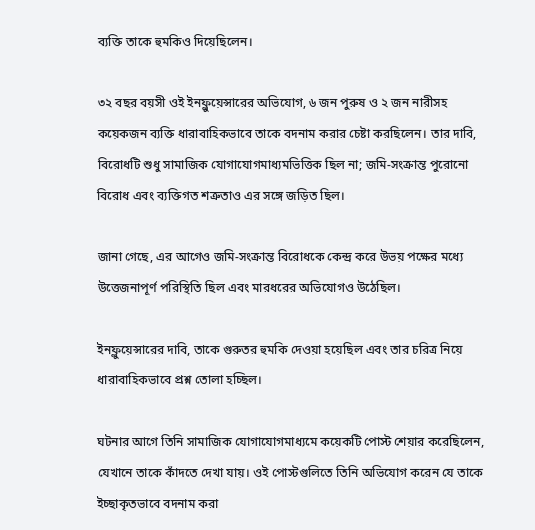ব্যক্তি তাকে হুমকিও দিয়েছিলেন।

৩২ বছর বয়সী ওই ইনফ্লুয়েন্সারের অভিযোগ, ৬ জন পুরুষ ও ২ জন নারীসহ কয়েকজন ব্যক্তি ধারাবাহিকভাবে তাকে বদনাম করার চেষ্টা করছিলেন। তার দাবি, বিরোধটি শুধু সামাজিক যোগাযোগমাধ্যমভিত্তিক ছিল না; জমি-সংক্রান্ত পুরোনো বিরোধ এবং ব্যক্তিগত শত্রুতাও এর সঙ্গে জড়িত ছিল।

জানা গেছে, এর আগেও জমি-সংক্রান্ত বিরোধকে কেন্দ্র করে উভয় পক্ষের মধ্যে উত্তেজনাপূর্ণ পরিস্থিতি ছিল এবং মারধরের অভিযোগও উঠেছিল।

ইনফ্লুয়েন্সারের দাবি, তাকে গুরুতর হুমকি দেওয়া হয়েছিল এবং তার চরিত্র নিয়ে ধারাবাহিকভাবে প্রশ্ন তোলা হচ্ছিল।

ঘটনার আগে তিনি সামাজিক যোগাযোগমাধ্যমে কয়েকটি পোস্ট শেয়ার করেছিলেন, যেখানে তাকে কাঁদতে দেখা যায়। ওই পোস্টগুলিতে তিনি অভিযোগ করেন যে তাকে ইচ্ছাকৃতভাবে বদনাম করা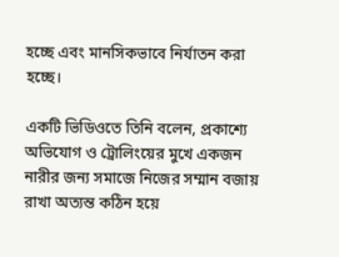হচ্ছে এবং মানসিকভাবে নির্যাতন করা হচ্ছে।

একটি ভিডিওতে তিনি বলেন, প্রকাশ্যে অভিযোগ ও ট্রোলিংয়ের মুখে একজন নারীর জন্য সমাজে নিজের সম্মান বজায় রাখা অত্যন্ত কঠিন হয়ে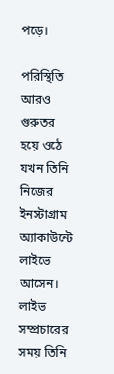পড়ে।

পরিস্থিতি আরও গুরুতর হয়ে ওঠে যখন তিনি নিজের ইনস্টাগ্রাম অ্যাকাউন্টে লাইভে আসেন। লাইভ সম্প্রচারের সময় তিনি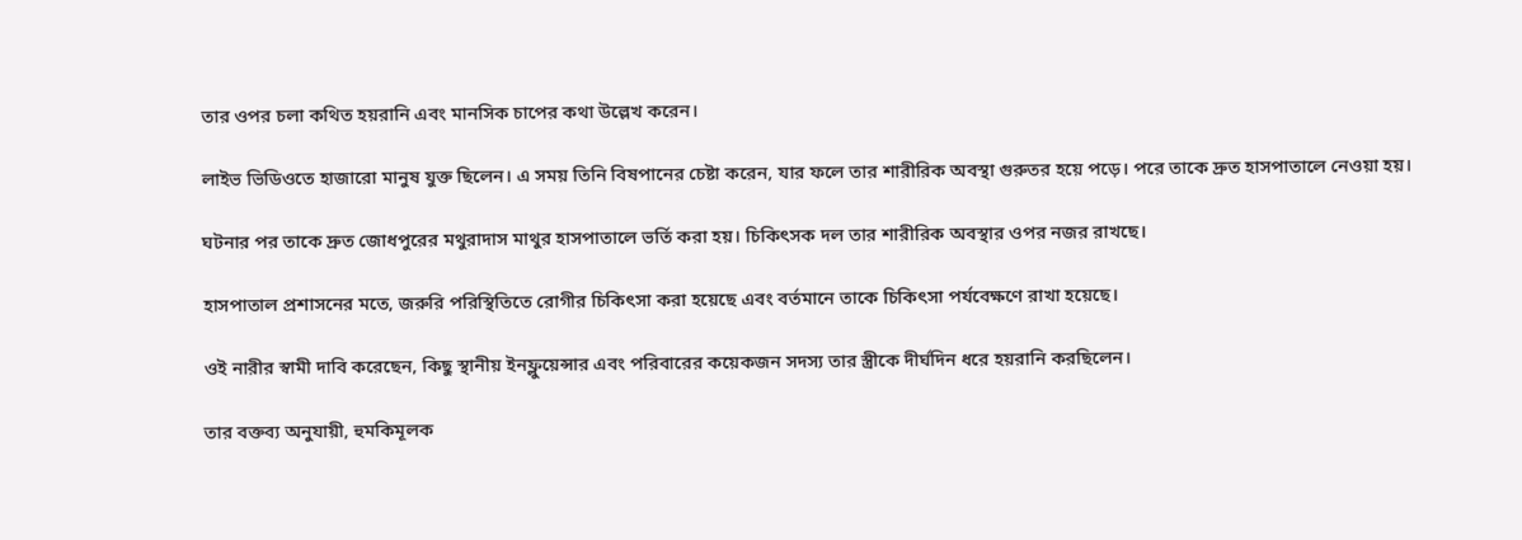তার ওপর চলা কথিত হয়রানি এবং মানসিক চাপের কথা উল্লেখ করেন।

লাইভ ভিডিওতে হাজারো মানুষ যুক্ত ছিলেন। এ সময় তিনি বিষপানের চেষ্টা করেন, যার ফলে তার শারীরিক অবস্থা গুরুতর হয়ে পড়ে। পরে তাকে দ্রুত হাসপাতালে নেওয়া হয়।

ঘটনার পর তাকে দ্রুত জোধপুরের মথুরাদাস মাথুর হাসপাতালে ভর্তি করা হয়। চিকিৎসক দল তার শারীরিক অবস্থার ওপর নজর রাখছে।

হাসপাতাল প্রশাসনের মতে, জরুরি পরিস্থিতিতে রোগীর চিকিৎসা করা হয়েছে এবং বর্তমানে তাকে চিকিৎসা পর্যবেক্ষণে রাখা হয়েছে।

ওই নারীর স্বামী দাবি করেছেন, কিছু স্থানীয় ইনফ্লুয়েন্সার এবং পরিবারের কয়েকজন সদস্য তার স্ত্রীকে দীর্ঘদিন ধরে হয়রানি করছিলেন।

তার বক্তব্য অনুযায়ী, হুমকিমূলক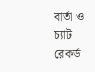বার্তা ও চ্যাট রেকর্ড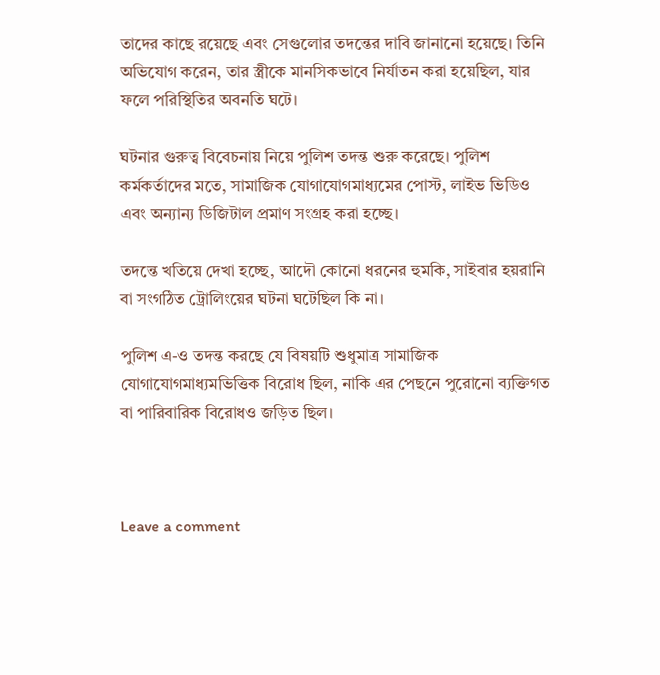তাদের কাছে রয়েছে এবং সেগুলোর তদন্তের দাবি জানানো হয়েছে। তিনি অভিযোগ করেন, তার স্ত্রীকে মানসিকভাবে নির্যাতন করা হয়েছিল, যার ফলে পরিস্থিতির অবনতি ঘটে।

ঘটনার গুরুত্ব বিবেচনায় নিয়ে পুলিশ তদন্ত শুরু করেছে। পুলিশ কর্মকর্তাদের মতে, সামাজিক যোগাযোগমাধ্যমের পোস্ট, লাইভ ভিডিও এবং অন্যান্য ডিজিটাল প্রমাণ সংগ্রহ করা হচ্ছে।

তদন্তে খতিয়ে দেখা হচ্ছে, আদৌ কোনো ধরনের হুমকি, সাইবার হয়রানি বা সংগঠিত ট্রোলিংয়ের ঘটনা ঘটেছিল কি না।

পুলিশ এ-ও তদন্ত করছে যে বিষয়টি শুধুমাত্র সামাজিক যোগাযোগমাধ্যমভিত্তিক বিরোধ ছিল, নাকি এর পেছনে পুরোনো ব্যক্তিগত বা পারিবারিক বিরোধও জড়িত ছিল।



Leave a comment